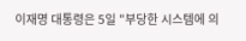이재명 대통령은 5일 "부당한 시스템에 의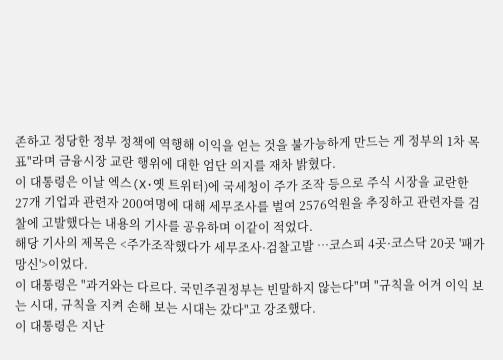존하고 정당한 정부 정책에 역행해 이익을 얻는 것을 불가능하게 만드는 게 정부의 1차 목표"라며 금융시장 교란 행위에 대한 엄단 의지를 재차 밝혔다.
이 대통령은 이날 엑스(X·옛 트위터)에 국세청이 주가 조작 등으로 주식 시장을 교란한 27개 기업과 관련자 200여명에 대해 세무조사를 벌여 2576억원을 추징하고 관련자를 검찰에 고발했다는 내용의 기사를 공유하며 이같이 적었다.
해당 기사의 제목은 <주가조작했다가 세무조사·검찰고발 …코스피 4곳·코스닥 20곳 '패가망신'>이었다.
이 대통령은 "과거와는 다르다. 국민주권정부는 빈말하지 않는다"며 "규칙을 어겨 이익 보는 시대, 규칙을 지켜 손해 보는 시대는 갔다"고 강조했다.
이 대통령은 지난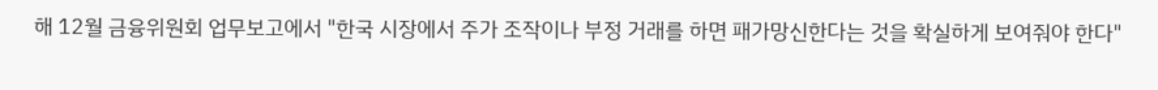해 12월 금융위원회 업무보고에서 "한국 시장에서 주가 조작이나 부정 거래를 하면 패가망신한다는 것을 확실하게 보여줘야 한다"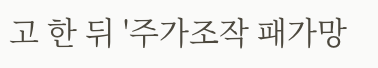고 한 뒤 '주가조작 패가망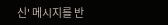신' 메시지를 반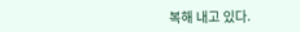복해 내고 있다.